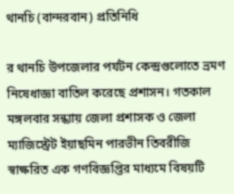থানচি (বান্দরবান) প্রতিনিধি

র থানচি উপজেলার পর্যটন কেন্দ্রগুলোতে ভ্রমণ নিষেধাজ্ঞা বাতিল করেছে প্রশাসন। গতকাল মঙ্গলবার সন্ধ্যায় জেলা প্রশাসক ও জেলা ম্যাজিস্ট্রেট ইয়াছমিন পারভীন তিবরীজি স্বাক্ষরিত এক গণবিজ্ঞপ্তির মাধ্যমে বিষয়টি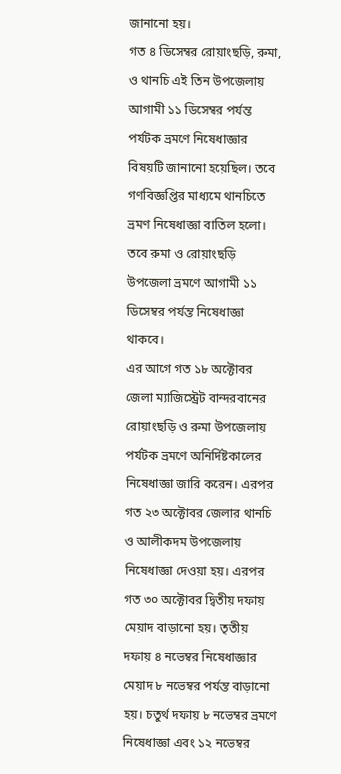জানানো হয়।
গত ৪ ডিসেম্বর রোয়াংছড়ি, রুমা, ও থানচি এই তিন উপজেলায় আগামী ১১ ডিসেম্বর পর্যন্ত পর্যটক ভ্রমণে নিষেধাজ্ঞার বিষয়টি জানানো হয়েছিল। তবে গণবিজ্ঞপ্তির মাধ্যমে থানচিতে ভ্রমণ নিষেধাজ্ঞা বাতিল হলো। তবে রুমা ও রোয়াংছড়ি উপজেলা ভ্রমণে আগামী ১১ ডিসেম্বর পর্যন্ত নিষেধাজ্ঞা থাকবে।
এর আগে গত ১৮ অক্টোবর জেলা ম্যাজিস্ট্রেট বান্দরবানের রোয়াংছড়ি ও রুমা উপজেলায় পর্যটক ভ্রমণে অনির্দিষ্টকালের নিষেধাজ্ঞা জারি করেন। এরপর গত ২৩ অক্টোবর জেলার থানচি ও আলীকদম উপজেলায় নিষেধাজ্ঞা দেওয়া হয়। এরপর গত ৩০ অক্টোবর দ্বিতীয় দফায় মেয়াদ বাড়ানো হয়। তৃতীয় দফায় ৪ নভেম্বর নিষেধাজ্ঞার মেয়াদ ৮ নভেম্বর পর্যন্ত বাড়ানো হয়। চতুর্থ দফায় ৮ নভেম্বর ভ্রমণে নিষেধাজ্ঞা এবং ১২ নভেম্বর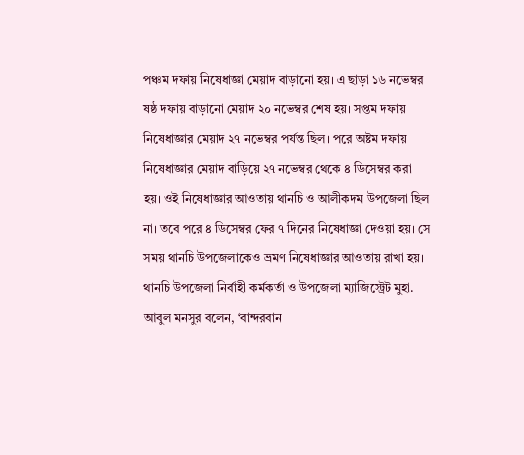পঞ্চম দফায় নিষেধাজ্ঞা মেয়াদ বাড়ানো হয়। এ ছাড়া ১৬ নভেম্বর ষষ্ঠ দফায় বাড়ানো মেয়াদ ২০ নভেম্বর শেষ হয়। সপ্তম দফায় নিষেধাজ্ঞার মেয়াদ ২৭ নভেম্বর পর্যন্ত ছিল। পরে অষ্টম দফায় নিষেধাজ্ঞার মেয়াদ বাড়িয়ে ২৭ নভেম্বর থেকে ৪ ডিসেম্বর করা হয়। ওই নিষেধাজ্ঞার আওতায় থানচি ও আলীকদম উপজেলা ছিল না। তবে পরে ৪ ডিসেম্বর ফের ৭ দিনের নিষেধাজ্ঞা দেওয়া হয়। সে সময় থানচি উপজেলাকেও ভ্রমণ নিষেধাজ্ঞার আওতায় রাখা হয়।
থানচি উপজেলা নির্বাহী কর্মকর্তা ও উপজেলা ম্যাজিস্ট্রেট মুহা. আবুল মনসুর বলেন, ‘বান্দরবান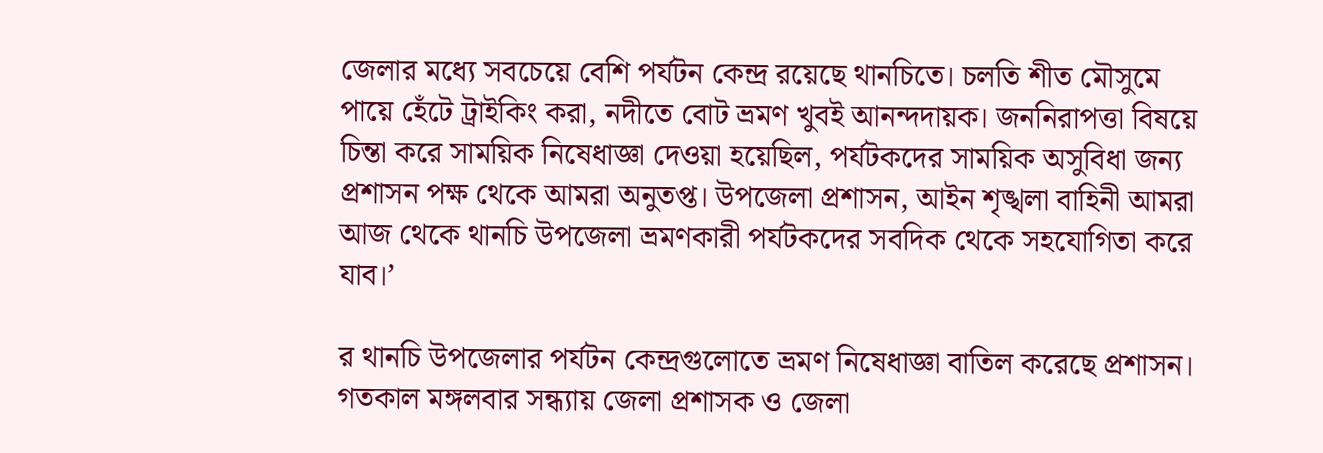জেলার মধ্যে সবচেয়ে বেশি পর্যটন কেন্দ্র রয়েছে থানচিতে। চলতি শীত মৌসুমে পায়ে হেঁটে ট্রাইকিং করা, নদীতে বোট ভ্রমণ খুবই আনন্দদায়ক। জননিরাপত্তা বিষয়ে চিন্তা করে সাময়িক নিষেধাজ্ঞা দেওয়া হয়েছিল, পর্যটকদের সাময়িক অসুবিধা জন্য প্রশাসন পক্ষ থেকে আমরা অনুতপ্ত। উপজেলা প্রশাসন, আইন শৃঙ্খলা বাহিনী আমরা আজ থেকে থানচি উপজেলা ভ্রমণকারী পর্যটকদের সবদিক থেকে সহযোগিতা করে যাব।’

র থানচি উপজেলার পর্যটন কেন্দ্রগুলোতে ভ্রমণ নিষেধাজ্ঞা বাতিল করেছে প্রশাসন। গতকাল মঙ্গলবার সন্ধ্যায় জেলা প্রশাসক ও জেলা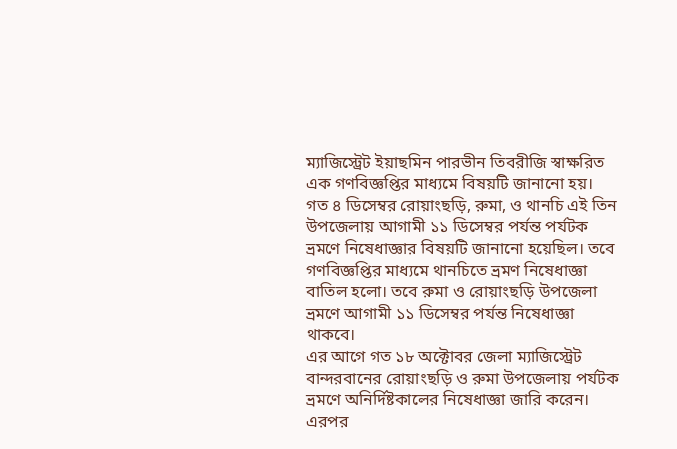ম্যাজিস্ট্রেট ইয়াছমিন পারভীন তিবরীজি স্বাক্ষরিত এক গণবিজ্ঞপ্তির মাধ্যমে বিষয়টি জানানো হয়।
গত ৪ ডিসেম্বর রোয়াংছড়ি, রুমা, ও থানচি এই তিন উপজেলায় আগামী ১১ ডিসেম্বর পর্যন্ত পর্যটক ভ্রমণে নিষেধাজ্ঞার বিষয়টি জানানো হয়েছিল। তবে গণবিজ্ঞপ্তির মাধ্যমে থানচিতে ভ্রমণ নিষেধাজ্ঞা বাতিল হলো। তবে রুমা ও রোয়াংছড়ি উপজেলা ভ্রমণে আগামী ১১ ডিসেম্বর পর্যন্ত নিষেধাজ্ঞা থাকবে।
এর আগে গত ১৮ অক্টোবর জেলা ম্যাজিস্ট্রেট বান্দরবানের রোয়াংছড়ি ও রুমা উপজেলায় পর্যটক ভ্রমণে অনির্দিষ্টকালের নিষেধাজ্ঞা জারি করেন। এরপর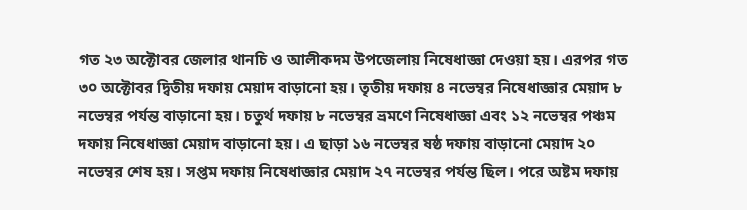গত ২৩ অক্টোবর জেলার থানচি ও আলীকদম উপজেলায় নিষেধাজ্ঞা দেওয়া হয়। এরপর গত ৩০ অক্টোবর দ্বিতীয় দফায় মেয়াদ বাড়ানো হয়। তৃতীয় দফায় ৪ নভেম্বর নিষেধাজ্ঞার মেয়াদ ৮ নভেম্বর পর্যন্ত বাড়ানো হয়। চতুর্থ দফায় ৮ নভেম্বর ভ্রমণে নিষেধাজ্ঞা এবং ১২ নভেম্বর পঞ্চম দফায় নিষেধাজ্ঞা মেয়াদ বাড়ানো হয়। এ ছাড়া ১৬ নভেম্বর ষষ্ঠ দফায় বাড়ানো মেয়াদ ২০ নভেম্বর শেষ হয়। সপ্তম দফায় নিষেধাজ্ঞার মেয়াদ ২৭ নভেম্বর পর্যন্ত ছিল। পরে অষ্টম দফায়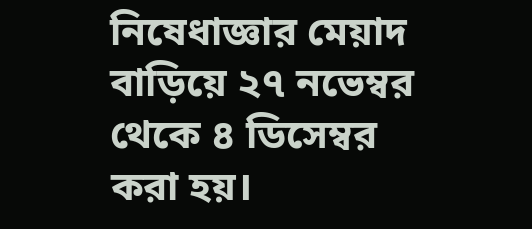নিষেধাজ্ঞার মেয়াদ বাড়িয়ে ২৭ নভেম্বর থেকে ৪ ডিসেম্বর করা হয়।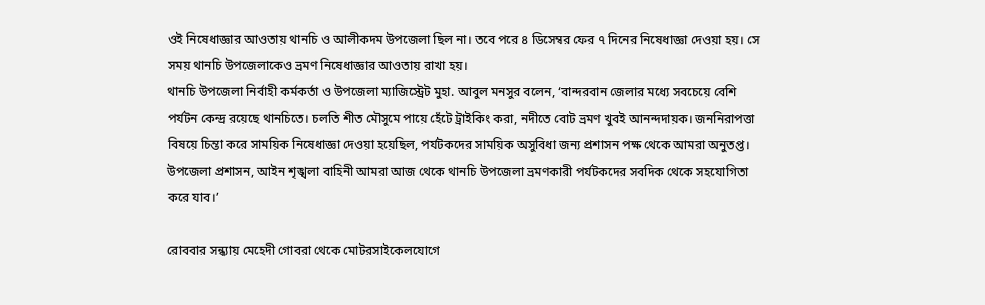ওই নিষেধাজ্ঞার আওতায় থানচি ও আলীকদম উপজেলা ছিল না। তবে পরে ৪ ডিসেম্বর ফের ৭ দিনের নিষেধাজ্ঞা দেওয়া হয়। সে সময় থানচি উপজেলাকেও ভ্রমণ নিষেধাজ্ঞার আওতায় রাখা হয়।
থানচি উপজেলা নির্বাহী কর্মকর্তা ও উপজেলা ম্যাজিস্ট্রেট মুহা. আবুল মনসুর বলেন, ‘বান্দরবান জেলার মধ্যে সবচেয়ে বেশি পর্যটন কেন্দ্র রয়েছে থানচিতে। চলতি শীত মৌসুমে পায়ে হেঁটে ট্রাইকিং করা, নদীতে বোট ভ্রমণ খুবই আনন্দদায়ক। জননিরাপত্তা বিষয়ে চিন্তা করে সাময়িক নিষেধাজ্ঞা দেওয়া হয়েছিল, পর্যটকদের সাময়িক অসুবিধা জন্য প্রশাসন পক্ষ থেকে আমরা অনুতপ্ত। উপজেলা প্রশাসন, আইন শৃঙ্খলা বাহিনী আমরা আজ থেকে থানচি উপজেলা ভ্রমণকারী পর্যটকদের সবদিক থেকে সহযোগিতা করে যাব।’

রোববার সন্ধ্যায় মেহেদী গোবরা থেকে মোটরসাইকেলযোগে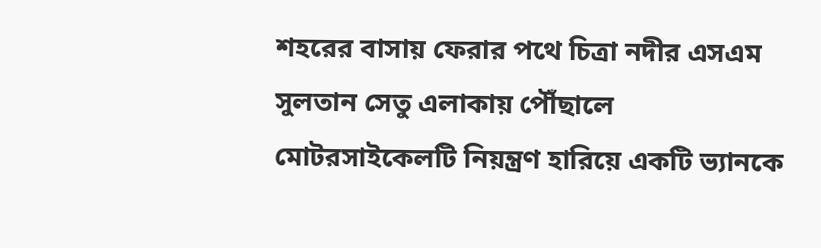শহরের বাসায় ফেরার পথে চিত্রা নদীর এসএম সুলতান সেতু এলাকায় পৌঁছালে মোটরসাইকেলটি নিয়ন্ত্রণ হারিয়ে একটি ভ্যানকে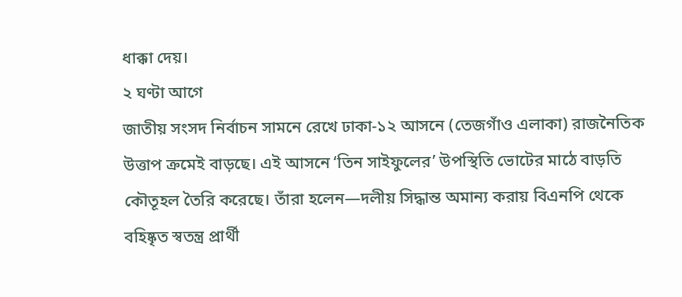ধাক্কা দেয়।
২ ঘণ্টা আগে
জাতীয় সংসদ নির্বাচন সামনে রেখে ঢাকা-১২ আসনে (তেজগাঁও এলাকা) রাজনৈতিক উত্তাপ ক্রমেই বাড়ছে। এই আসনে ‘তিন সাইফুলের’ উপস্থিতি ভোটের মাঠে বাড়তি কৌতূহল তৈরি করেছে। তাঁরা হলেন—দলীয় সিদ্ধান্ত অমান্য করায় বিএনপি থেকে বহিষ্কৃত স্বতন্ত্র প্রার্থী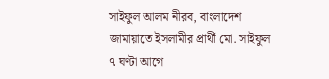সাইফুল আলম নীরব, বাংলাদেশ জামায়াতে ইসলামীর প্রার্থী মো. সাইফুল
৭ ঘণ্টা আগে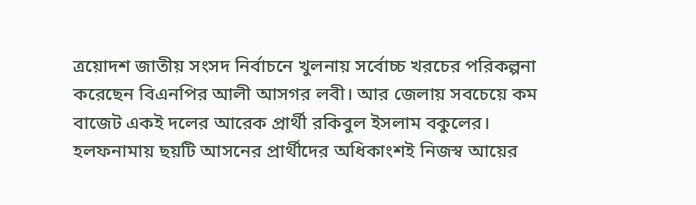ত্রয়োদশ জাতীয় সংসদ নির্বাচনে খুলনায় সর্বোচ্চ খরচের পরিকল্পনা করেছেন বিএনপির আলী আসগর লবী। আর জেলায় সবচেয়ে কম বাজেট একই দলের আরেক প্রার্থী রকিবুল ইসলাম বকুলের। হলফনামায় ছয়টি আসনের প্রার্থীদের অধিকাংশই নিজস্ব আয়ের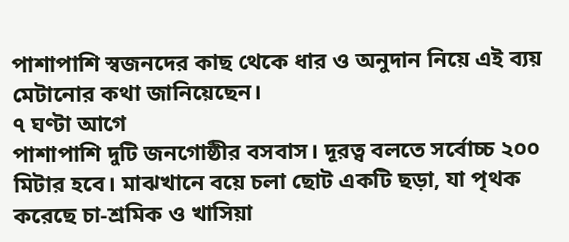পাশাপাশি স্বজনদের কাছ থেকে ধার ও অনুদান নিয়ে এই ব্যয় মেটানোর কথা জানিয়েছেন।
৭ ঘণ্টা আগে
পাশাপাশি দুটি জনগোষ্ঠীর বসবাস। দূরত্ব বলতে সর্বোচ্চ ২০০ মিটার হবে। মাঝখানে বয়ে চলা ছোট একটি ছড়া, যা পৃথক করেছে চা-শ্রমিক ও খাসিয়া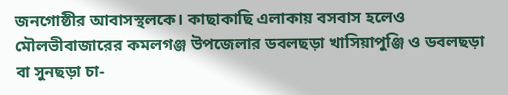জনগোষ্ঠীর আবাসস্থলকে। কাছাকাছি এলাকায় বসবাস হলেও মৌলভীবাজারের কমলগঞ্জ উপজেলার ডবলছড়া খাসিয়াপুঞ্জি ও ডবলছড়া বা সুনছড়া চা-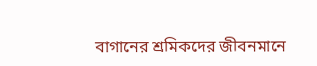বাগানের শ্রমিকদের জীবনমানে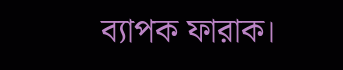ব্যাপক ফারাক।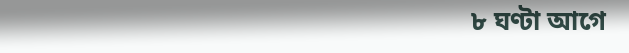৮ ঘণ্টা আগে